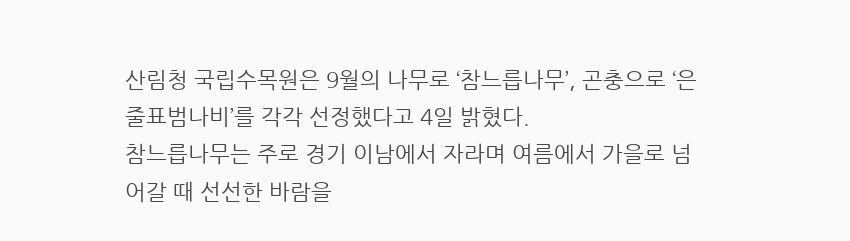산림청 국립수목원은 9월의 나무로 ‘참느릅나무’, 곤충으로 ‘은줄표범나비’를 각각 선정했다고 4일 밝혔다.
참느릅나무는 주로 경기 이남에서 자라며 여름에서 가을로 넘어갈 때 선선한 바람을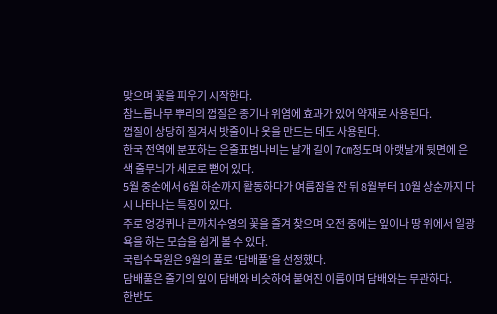맞으며 꽃을 피우기 시작한다.
참느릅나무 뿌리의 껍질은 종기나 위염에 효과가 있어 약재로 사용된다.
껍질이 상당히 질겨서 밧줄이나 옷을 만드는 데도 사용된다.
한국 전역에 분포하는 은줄표범나비는 날개 길이 7㎝정도며 아랫날개 뒷면에 은색 줄무늬가 세로로 뻗어 있다.
5월 중순에서 6월 하순까지 활동하다가 여름잠을 잔 뒤 8월부터 10월 상순까지 다시 나타나는 특징이 있다.
주로 엉겅퀴나 큰까치수영의 꽃을 즐겨 찾으며 오전 중에는 잎이나 땅 위에서 일광욕을 하는 모습을 쉽게 볼 수 있다.
국립수목원은 9월의 풀로 ‘담배풀’을 선정했다.
담배풀은 줄기의 잎이 담배와 비슷하여 붙여진 이름이며 담배와는 무관하다.
한반도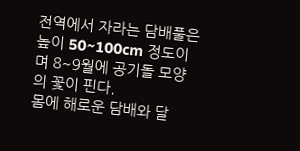전역에서 자라는 담배풀은 높이 50~100cm 정도이며 8~9월에 공기돌 모양의 꽃이 핀다.
몸에 해로운 담배와 달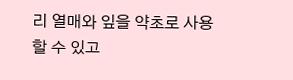리 열매와 잎을 약초로 사용할 수 있고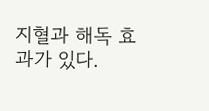지혈과 해독 효과가 있다.